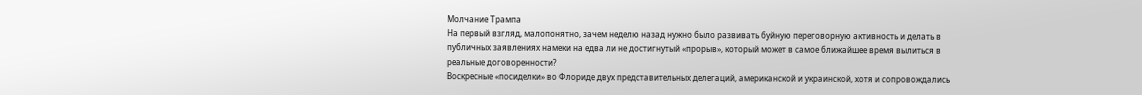Молчание Трампа
На первый взгляд, малопонятно, зачем неделю назад нужно было развивать буйную переговорную активность и делать в публичных заявлениях намеки на едва ли не достигнутый «прорыв», который может в самое ближайшее время вылиться в реальные договоренности?
Воскресные «посиделки» во Флориде двух представительных делегаций, американской и украинской, хотя и сопровождались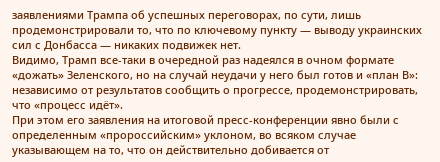заявлениями Трампа об успешных переговорах, по сути, лишь продемонстрировали то, что по ключевому пункту — выводу украинских сил с Донбасса — никаких подвижек нет.
Видимо, Трамп все-таки в очередной раз надеялся в очном формате «дожать» Зеленского, но на случай неудачи у него был готов и «план В»: независимо от результатов сообщить о прогрессе, продемонстрировать, что «процесс идёт».
При этом его заявления на итоговой пресс-конференции явно были с определенным «пророссийским» уклоном, во всяком случае указывающем на то, что он действительно добивается от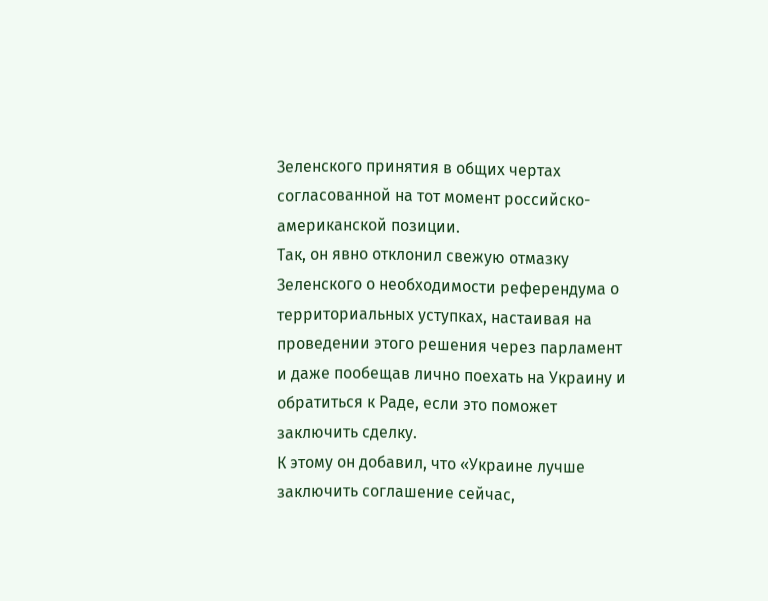Зеленского принятия в общих чертах согласованной на тот момент российско-американской позиции.
Так, он явно отклонил свежую отмазку Зеленского о необходимости референдума о территориальных уступках, настаивая на проведении этого решения через парламент и даже пообещав лично поехать на Украину и обратиться к Раде, если это поможет заключить сделку.
К этому он добавил, что «Украине лучше заключить соглашение сейчас,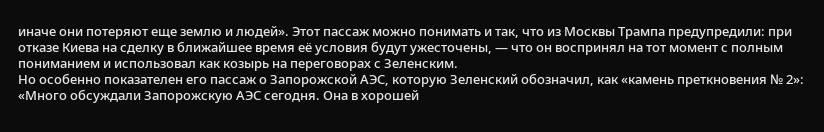иначе они потеряют еще землю и людей». Этот пассаж можно понимать и так, что из Москвы Трампа предупредили: при отказе Киева на сделку в ближайшее время её условия будут ужесточены, — что он воспринял на тот момент с полным пониманием и использовал как козырь на переговорах с Зеленским.
Но особенно показателен его пассаж о Запорожской АЭС, которую Зеленский обозначил, как «камень преткновения № 2»:
«Много обсуждали Запорожскую АЭС сегодня. Она в хорошей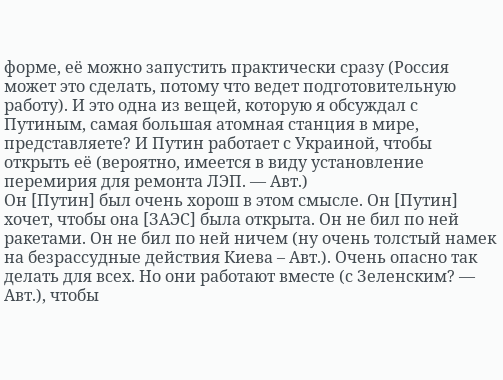форме, её можно запустить практически сразу (Россия может это сделать, потому что ведет подготовительную работу). И это одна из вещей, которую я обсуждал с Путиным, самая большая атомная станция в мире, представляете? И Путин работает с Украиной, чтобы открыть её (вероятно, имеется в виду установление перемирия для ремонта ЛЭП. — Авт.)
Он [Путин] был очень хорош в этом смысле. Он [Путин] хочет, чтобы она [ЗАЭС] была открыта. Он не бил по ней ракетами. Он не бил по ней ничем (ну очень толстый намек на безрассудные действия Киева – Авт.). Очень опасно так делать для всех. Но они работают вместе (с Зеленским? — Авт.), чтобы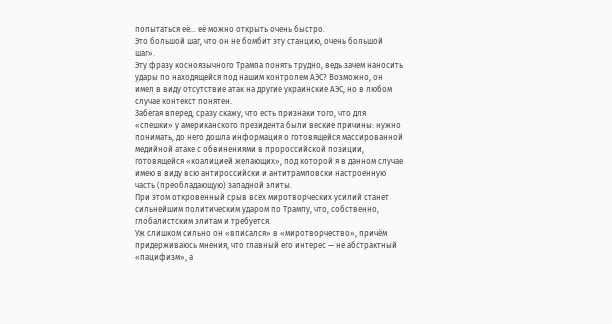попытаться её... её можно открыть очень быстро.
Это большой шаг, что он не бомбит эту станцию, очень большой шаг».
Эту фразу косноязычного Трампа понять трудно, ведь зачем наносить удары по находящейся под нашим контролем АЭС? Возможно, он имел в виду отсутствие атак на другие украинские АЭС, но в любом случае контекст понятен.
Забегая вперед, сразу скажу, что есть признаки того, что для «спешки» у американского президента были веские причины: нужно понимать, до него дошла информация о готовящейся массированной медийной атаке с обвинениями в пророссийской позиции, готовящейся «коалицией желающих», под которой я в данном случае имею в виду всю антироссийски и антитрамповски настроенную часть (преобладающую) западной элиты.
При этом откровенный срыв всех миротворческих усилий станет сильнейшим политическим ударом по Трампу, что, собственно, глобалистским элитам и требуется.
Уж слишком сильно он «вписался» в «миротворчество», причём придерживаюсь мнения, что главный его интерес — не абстрактный «пацифизм», а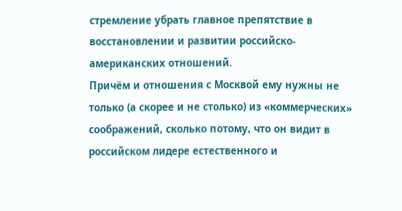стремление убрать главное препятствие в восстановлении и развитии российско-американских отношений.
Причём и отношения с Москвой ему нужны не только (а скорее и не столько) из «коммерческих» соображений, сколько потому, что он видит в российском лидере естественного и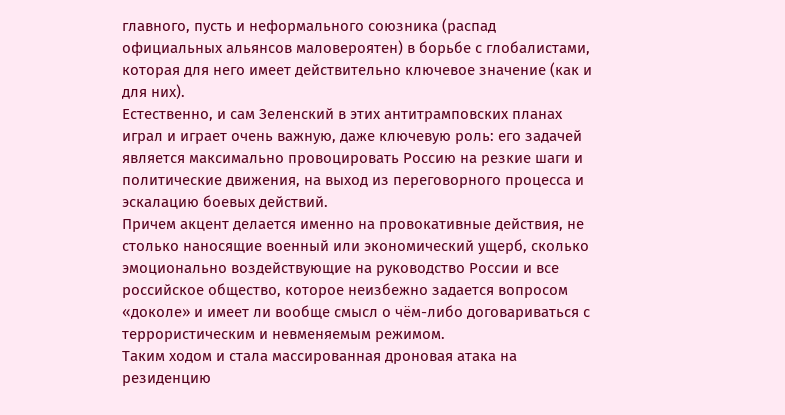главного, пусть и неформального союзника (распад официальных альянсов маловероятен) в борьбе с глобалистами, которая для него имеет действительно ключевое значение (как и для них).
Естественно, и сам Зеленский в этих антитрамповских планах играл и играет очень важную, даже ключевую роль: его задачей является максимально провоцировать Россию на резкие шаги и политические движения, на выход из переговорного процесса и эскалацию боевых действий.
Причем акцент делается именно на провокативные действия, не столько наносящие военный или экономический ущерб, сколько эмоционально воздействующие на руководство России и все российское общество, которое неизбежно задается вопросом «доколе» и имеет ли вообще смысл о чём-либо договариваться с террористическим и невменяемым режимом.
Таким ходом и стала массированная дроновая атака на резиденцию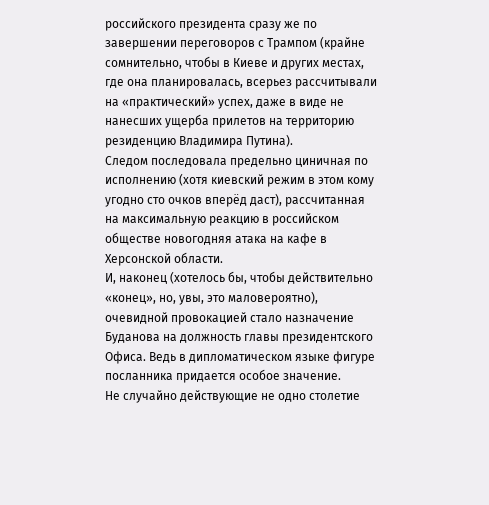российского президента сразу же по завершении переговоров с Трампом (крайне сомнительно, чтобы в Киеве и других местах, где она планировалась, всерьез рассчитывали на «практический» успех, даже в виде не нанесших ущерба прилетов на территорию резиденцию Владимира Путина).
Следом последовала предельно циничная по исполнению (хотя киевский режим в этом кому угодно сто очков вперёд даст), рассчитанная на максимальную реакцию в российском обществе новогодняя атака на кафе в Херсонской области.
И, наконец (хотелось бы, чтобы действительно «конец», но, увы, это маловероятно), очевидной провокацией стало назначение Буданова на должность главы президентского Офиса. Ведь в дипломатическом языке фигуре посланника придается особое значение.
Не случайно действующие не одно столетие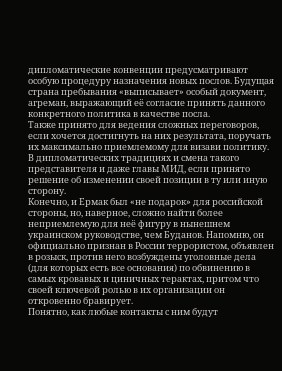дипломатические конвенции предусматривают особую процедуру назначения новых послов. Будущая страна пребывания «выписывает» особый документ, агреман, выражающий её согласие принять данного конкретного политика в качестве посла.
Также принято для ведения сложных переговоров, если хочется достигнуть на них результата, поручать их максимально приемлемому для визави политику. В дипломатических традициях и смена такого представителя и даже главы МИД, если принято решение об изменении своей позиции в ту или иную сторону.
Конечно, и Ермак был «не подарок» для российской стороны, но, наверное, сложно найти более неприемлемую для неё фигуру в нынешнем украинском руководстве, чем Буданов. Напомню, он официально признан в России террористом, объявлен в розыск, против него возбуждены уголовные дела (для которых есть все основания) по обвинению в самых кровавых и циничных терактах, притом что своей ключевой ролью в их организации он откровенно бравирует.
Понятно, как любые контакты с ним будут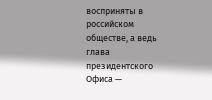восприняты в российском обществе, а ведь глава президентского Офиса —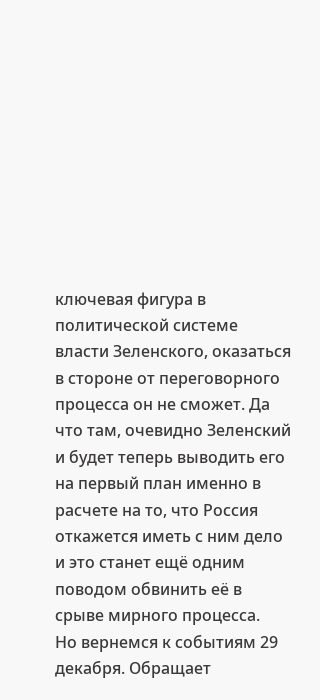ключевая фигура в политической системе власти Зеленского, оказаться в стороне от переговорного процесса он не сможет. Да что там, очевидно Зеленский и будет теперь выводить его на первый план именно в расчете на то, что Россия откажется иметь с ним дело и это станет ещё одним поводом обвинить её в срыве мирного процесса.
Но вернемся к событиям 29 декабря. Обращает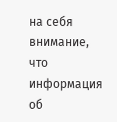на себя внимание, что информация об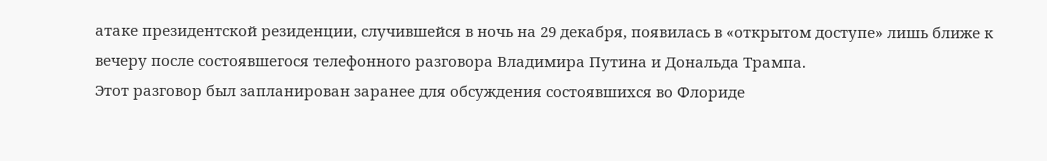атаке президентской резиденции, случившейся в ночь на 29 декабря, появилась в «открытом доступе» лишь ближе к вечеру после состоявшегося телефонного разговора Владимира Путина и Дональда Трампа.
Этот разговор был запланирован заранее для обсуждения состоявшихся во Флориде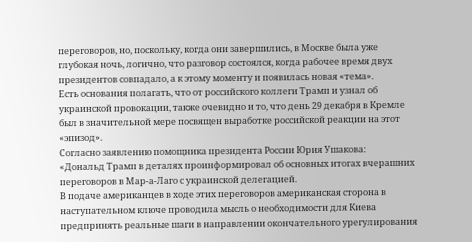переговоров, но, поскольку, когда они завершились, в Москве была уже глубокая ночь, логично, что разговор состоялся, когда рабочее время двух президентов совпадало, а к этому моменту и появилась новая «тема».
Есть основания полагать, что от российского коллеги Трамп и узнал об украинской провокации, также очевидно и то, что день 29 декабря в Кремле был в значительной мере посвящен выработке российской реакции на этот «эпизод».
Согласно заявлению помощника президента России Юрия Ушакова:
«Дональд Трамп в деталях проинформировал об основных итогах вчерашних переговоров в Мар-а-Лаго с украинской делегацией.
В подаче американцев в ходе этих переговоров американская сторона в наступательном ключе проводила мысль о необходимости для Киева предпринять реальные шаги в направлении окончательного урегулирования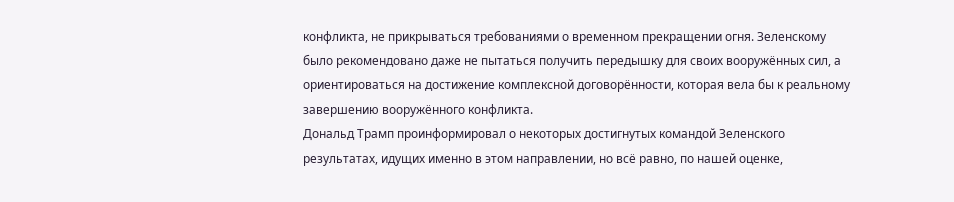конфликта, не прикрываться требованиями о временном прекращении огня. Зеленскому было рекомендовано даже не пытаться получить передышку для своих вооружённых сил, а ориентироваться на достижение комплексной договорённости, которая вела бы к реальному завершению вооружённого конфликта.
Дональд Трамп проинформировал о некоторых достигнутых командой Зеленского результатах, идущих именно в этом направлении, но всё равно, по нашей оценке,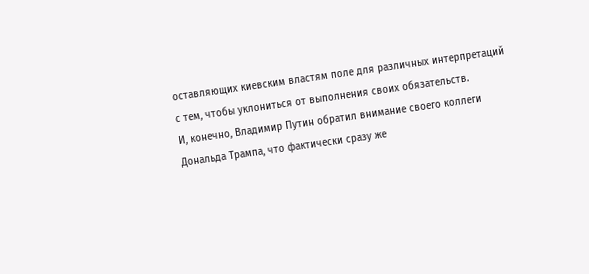оставляющих киевским властям поле для различных интерпретаций с тем, чтобы уклониться от выполнения своих обязательств.
И, конечно, Владимир Путин обратил внимание своего коллеги Дональда Трампа, что фактически сразу же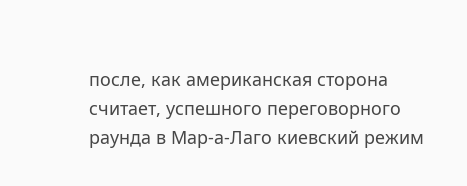после, как американская сторона считает, успешного переговорного раунда в Мар-а-Лаго киевский режим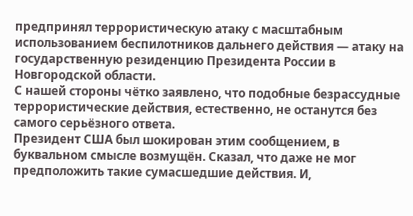предпринял террористическую атаку с масштабным использованием беспилотников дальнего действия — атаку на государственную резиденцию Президента России в Новгородской области.
С нашей стороны чётко заявлено, что подобные безрассудные террористические действия, естественно, не останутся без самого серьёзного ответа.
Президент США был шокирован этим сообщением, в буквальном смысле возмущён. Сказал, что даже не мог предположить такие сумасшедшие действия. И,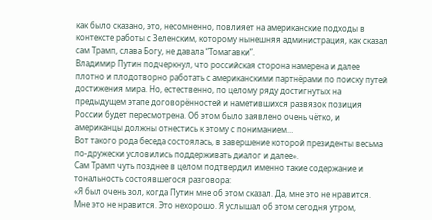как было сказано, это, несомненно, повлияет на американские подходы в контексте работы с Зеленским, которому нынешняя администрация, как сказал сам Трамп, слава Богу, не давала “Томагавки”.
Владимир Путин подчеркнул, что российская сторона намерена и далее плотно и плодотворно работать с американскими партнёрами по поиску путей достижения мира. Но, естественно, по целому ряду достигнутых на предыдущем этапе договорённостей и наметившихся развязок позиция России будет пересмотрена. Об этом было заявлено очень чётко, и американцы должны отнестись к этому с пониманием…
Вот такого рода беседа состоялась, в завершение которой президенты весьма по-дружески условились поддерживать диалог и далее».
Сам Трамп чуть позднее в целом подтвердил именно такие содержание и тональность состоявшегося разговора:
«Я был очень зол, когда Путин мне об этом сказал. Да, мне это не нравится. Мне это не нравится. Это нехорошо. Я услышал об этом сегодня утром,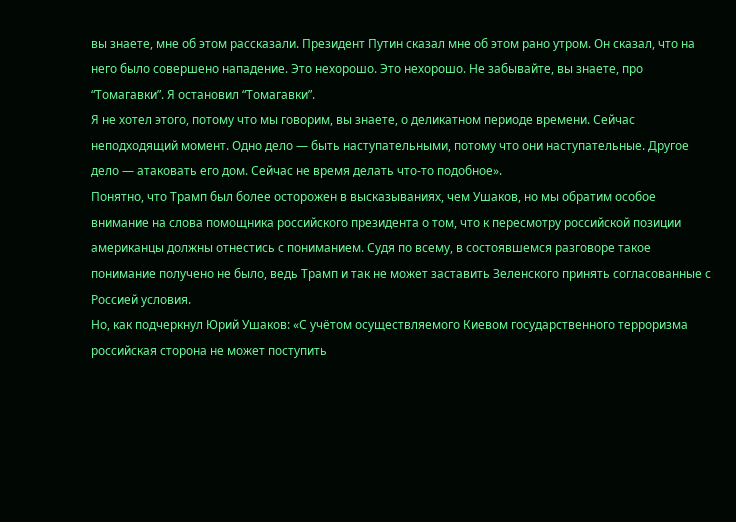вы знаете, мне об этом рассказали. Президент Путин сказал мне об этом рано утром. Он сказал, что на него было совершено нападение. Это нехорошо. Это нехорошо. Не забывайте, вы знаете, про “Томагавки”. Я остановил “Томагавки”.
Я не хотел этого, потому что мы говорим, вы знаете, о деликатном периоде времени. Сейчас неподходящий момент. Одно дело — быть наступательными, потому что они наступательные. Другое дело — атаковать его дом. Сейчас не время делать что-то подобное».
Понятно, что Трамп был более осторожен в высказываниях, чем Ушаков, но мы обратим особое внимание на слова помощника российского президента о том, что к пересмотру российской позиции американцы должны отнестись с пониманием. Судя по всему, в состоявшемся разговоре такое понимание получено не было, ведь Трамп и так не может заставить Зеленского принять согласованные с Россией условия.
Но, как подчеркнул Юрий Ушаков: «С учётом осуществляемого Киевом государственного терроризма российская сторона не может поступить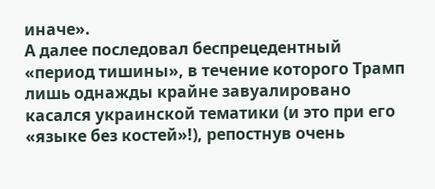иначе».
А далее последовал беспрецедентный «период тишины», в течение которого Трамп лишь однажды крайне завуалировано касался украинской тематики (и это при его «языке без костей»!), репостнув очень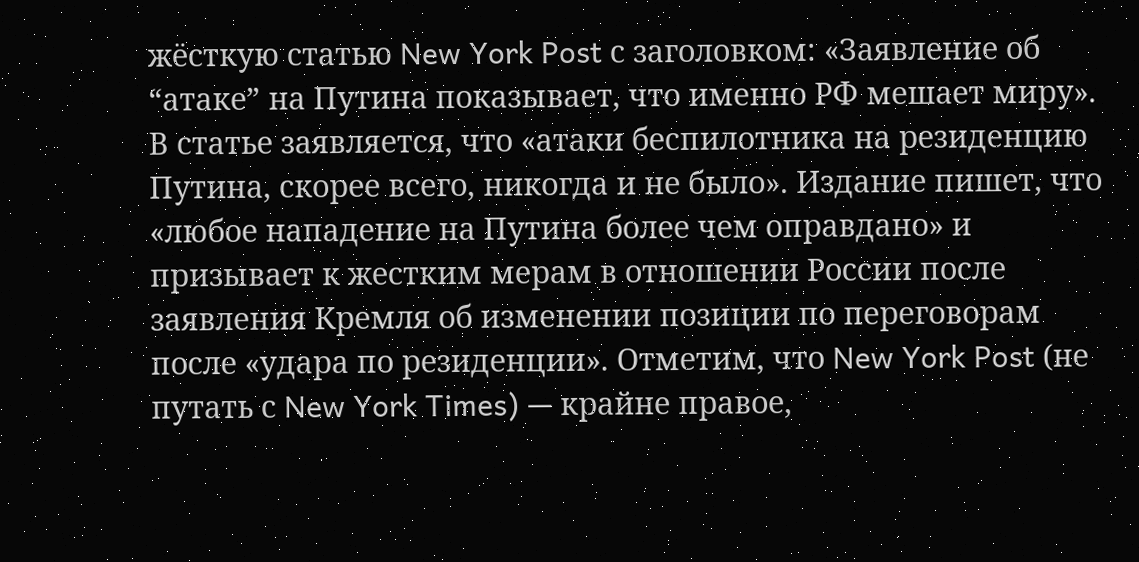жёсткую статью New York Post с заголовком: «Заявление об “атаке” на Путина показывает, что именно РФ мешает миру».
В статье заявляется, что «атаки беспилотника на резиденцию Путина, скорее всего, никогда и не было». Издание пишет, что «любое нападение на Путина более чем оправдано» и призывает к жестким мерам в отношении России после заявления Кремля об изменении позиции по переговорам после «удара по резиденции». Отметим, что New York Post (не путать с New York Times) — крайне правое,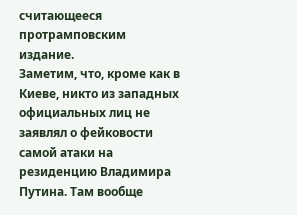считающееся протрамповским издание.
Заметим, что, кроме как в Киеве, никто из западных официальных лиц не заявлял о фейковости самой атаки на резиденцию Владимира Путина. Там вообще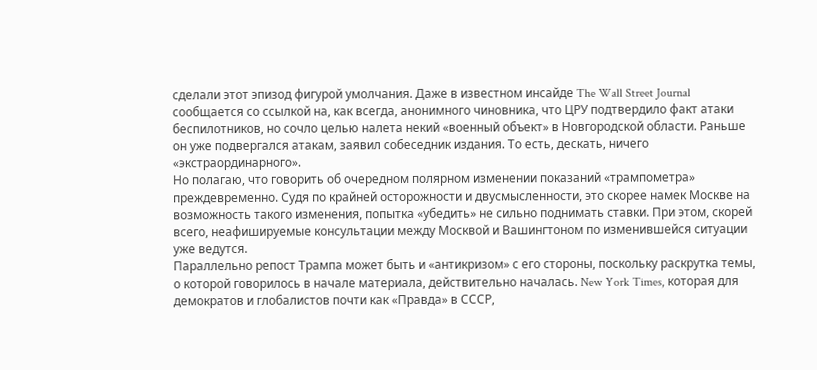сделали этот эпизод фигурой умолчания. Даже в известном инсайде The Wall Street Journal сообщается со ссылкой на, как всегда, анонимного чиновника, что ЦРУ подтвердило факт атаки беспилотников, но сочло целью налета некий «военный объект» в Новгородской области. Раньше он уже подвергался атакам, заявил собеседник издания. То есть, дескать, ничего «экстраординарного».
Но полагаю, что говорить об очередном полярном изменении показаний «трампометра» преждевременно. Судя по крайней осторожности и двусмысленности, это скорее намек Москве на возможность такого изменения, попытка «убедить» не сильно поднимать ставки. При этом, скорей всего, неафишируемые консультации между Москвой и Вашингтоном по изменившейся ситуации уже ведутся.
Параллельно репост Трампа может быть и «антикризом» с его стороны, поскольку раскрутка темы, о которой говорилось в начале материала, действительно началась. New York Times, которая для демократов и глобалистов почти как «Правда» в СССР,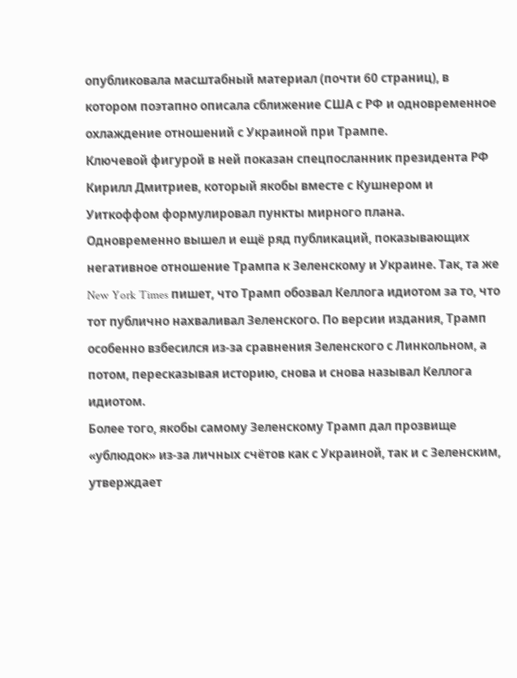опубликовала масштабный материал (почти 60 страниц), в котором поэтапно описала сближение США с РФ и одновременное охлаждение отношений с Украиной при Трампе.
Ключевой фигурой в ней показан спецпосланник президента РФ Кирилл Дмитриев, который якобы вместе с Кушнером и Уиткоффом формулировал пункты мирного плана.
Одновременно вышел и ещё ряд публикаций, показывающих негативное отношение Трампа к Зеленскому и Украине. Так, та же New York Times пишет, что Трамп обозвал Келлога идиотом за то, что тот публично нахваливал Зеленского. По версии издания, Трамп особенно взбесился из‑за сравнения Зеленского с Линкольном, а потом, пересказывая историю, снова и снова называл Келлога идиотом.
Более того, якобы самому Зеленскому Трамп дал прозвище «ублюдок» из-за личных счётов как с Украиной, так и с Зеленским, утверждает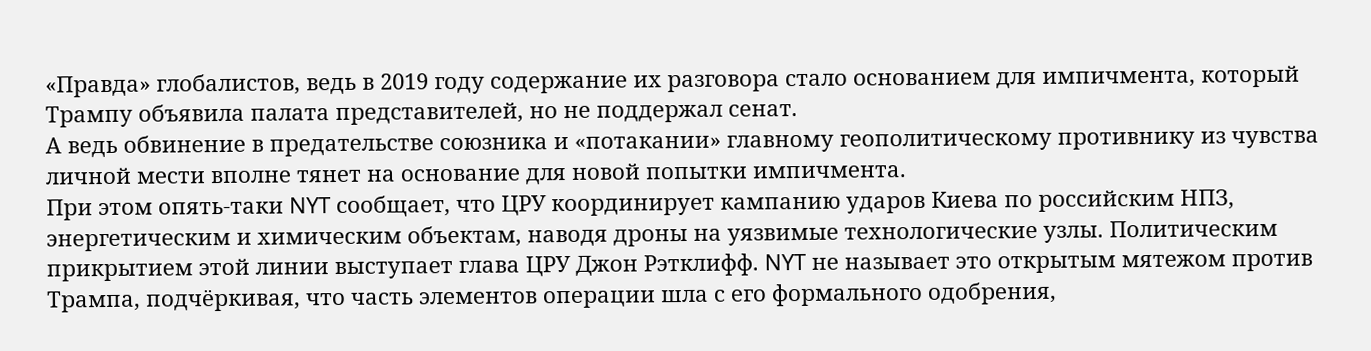«Правда» глобалистов, ведь в 2019 году содержание их разговора стало основанием для импичмента, который Трампу объявила палата представителей, но не поддержал сенат.
А ведь обвинение в предательстве союзника и «потакании» главному геополитическому противнику из чувства личной мести вполне тянет на основание для новой попытки импичмента.
При этом опять-таки NYT сообщает, что ЦРУ координирует кампанию ударов Киева по российским НПЗ, энергетическим и химическим объектам, наводя дроны на уязвимые технологические узлы. Политическим прикрытием этой линии выступает глава ЦРУ Джон Рэтклифф. NYT не называет это открытым мятежом против Трампа, подчёркивая, что часть элементов операции шла с его формального одобрения,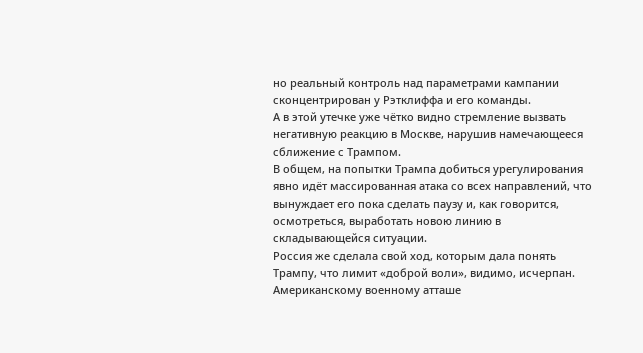но реальный контроль над параметрами кампании сконцентрирован у Рэтклиффа и его команды.
А в этой утечке уже чётко видно стремление вызвать негативную реакцию в Москве, нарушив намечающееся сближение с Трампом.
В общем, на попытки Трампа добиться урегулирования явно идёт массированная атака со всех направлений, что вынуждает его пока сделать паузу и, как говорится, осмотреться, выработать новою линию в складывающейся ситуации.
Россия же сделала свой ход, которым дала понять Трампу, что лимит «доброй воли», видимо, исчерпан. Американскому военному атташе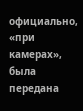официально, «при камерах», была передана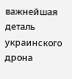важнейшая деталь украинского дрона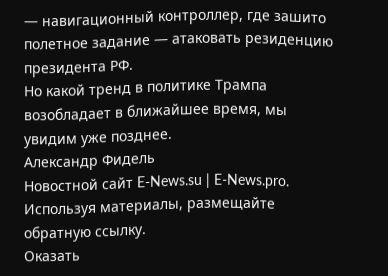— навигационный контроллер, где зашито полетное задание — атаковать резиденцию президента РФ.
Но какой тренд в политике Трампа возобладает в ближайшее время, мы увидим уже позднее.
Александр Фидель
Новостной сайт E-News.su | E-News.pro. Используя материалы, размещайте обратную ссылку.
Оказать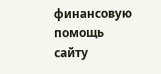финансовую помощь сайту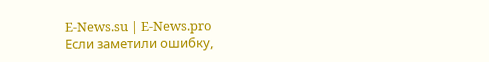E-News.su | E-News.pro
Если заметили ошибку,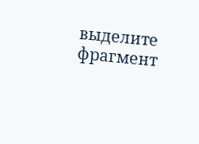выделите фрагмент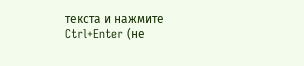текста и нажмите Ctrl+Enter (не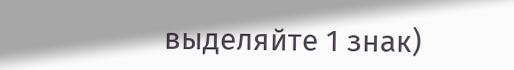выделяйте 1 знак)